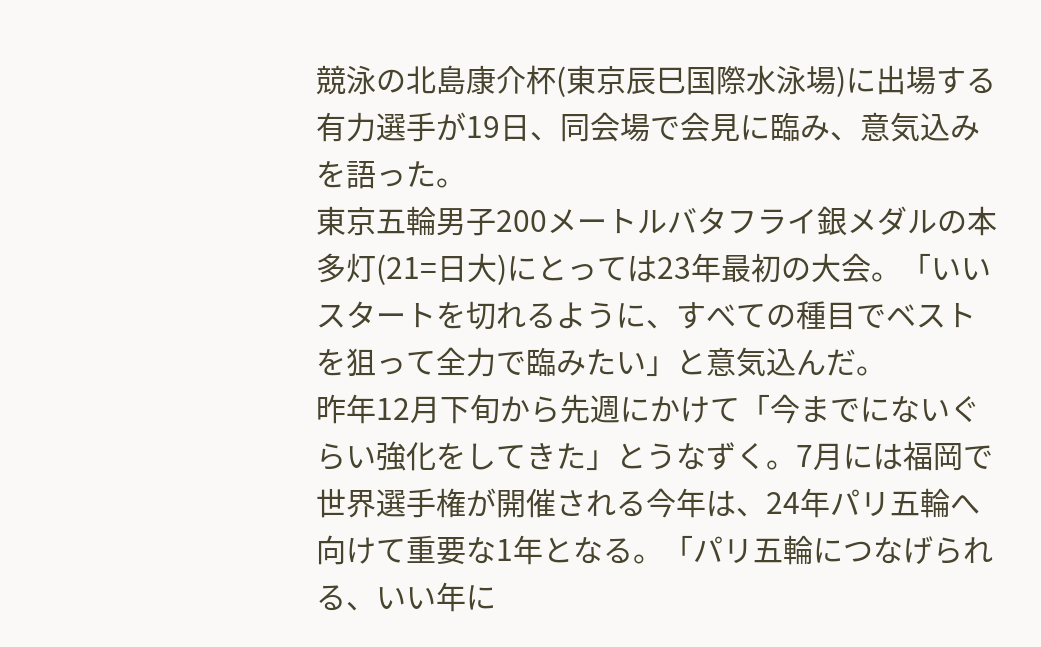競泳の北島康介杯(東京辰巳国際水泳場)に出場する有力選手が19日、同会場で会見に臨み、意気込みを語った。
東京五輪男子200メートルバタフライ銀メダルの本多灯(21=日大)にとっては23年最初の大会。「いいスタートを切れるように、すべての種目でベストを狙って全力で臨みたい」と意気込んだ。
昨年12月下旬から先週にかけて「今までにないぐらい強化をしてきた」とうなずく。7月には福岡で世界選手権が開催される今年は、24年パリ五輪へ向けて重要な1年となる。「パリ五輪につなげられる、いい年に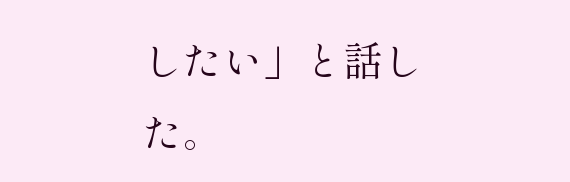したい」と話した。